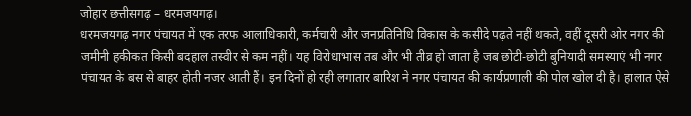जोहार छत्तीसगढ़ – धरमजयगढ़।
धरमजयगढ़ नगर पंचायत में एक तरफ आलाधिकारी, कर्मचारी और जनप्रतिनिधि विकास के कसीदे पढ़ते नहीं थकते, वहीं दूसरी ओर नगर की जमीनी हकीकत किसी बदहाल तस्वीर से कम नहीं। यह विरोधाभास तब और भी तीव्र हो जाता है जब छोटी-छोटी बुनियादी समस्याएं भी नगर पंचायत के बस से बाहर होती नजर आती हैं। इन दिनों हो रही लगातार बारिश ने नगर पंचायत की कार्यप्रणाली की पोल खोल दी है। हालात ऐसे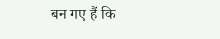बन गए हैं कि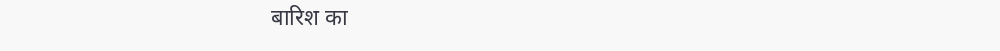बारिश का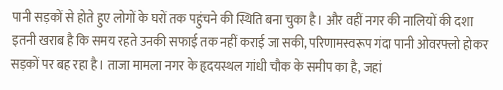पानी सड़कों से होते हुए लोगों के घरों तक पहुंचने की स्थिति बना चुका है। और वहीं नगर की नालियों की दशा इतनी खराब है कि समय रहते उनकी सफाई तक नहीं कराई जा सकी, परिणामस्वरूप गंदा पानी ओवरफ्लो होकर सड़कों पर बह रहा है। ताजा मामला नगर के हृदयस्थल गांधी चौक के समीप का है, जहां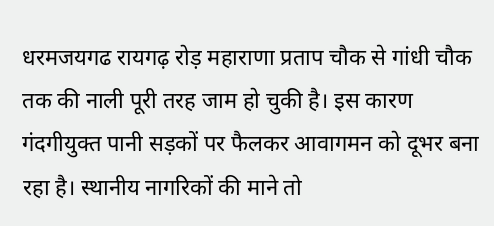धरमजयगढ रायगढ़ रोड़ महाराणा प्रताप चौक से गांधी चौक तक की नाली पूरी तरह जाम हो चुकी है। इस कारण गंदगीयुक्त पानी सड़कों पर फैलकर आवागमन को दूभर बना रहा है। स्थानीय नागरिकों की माने तो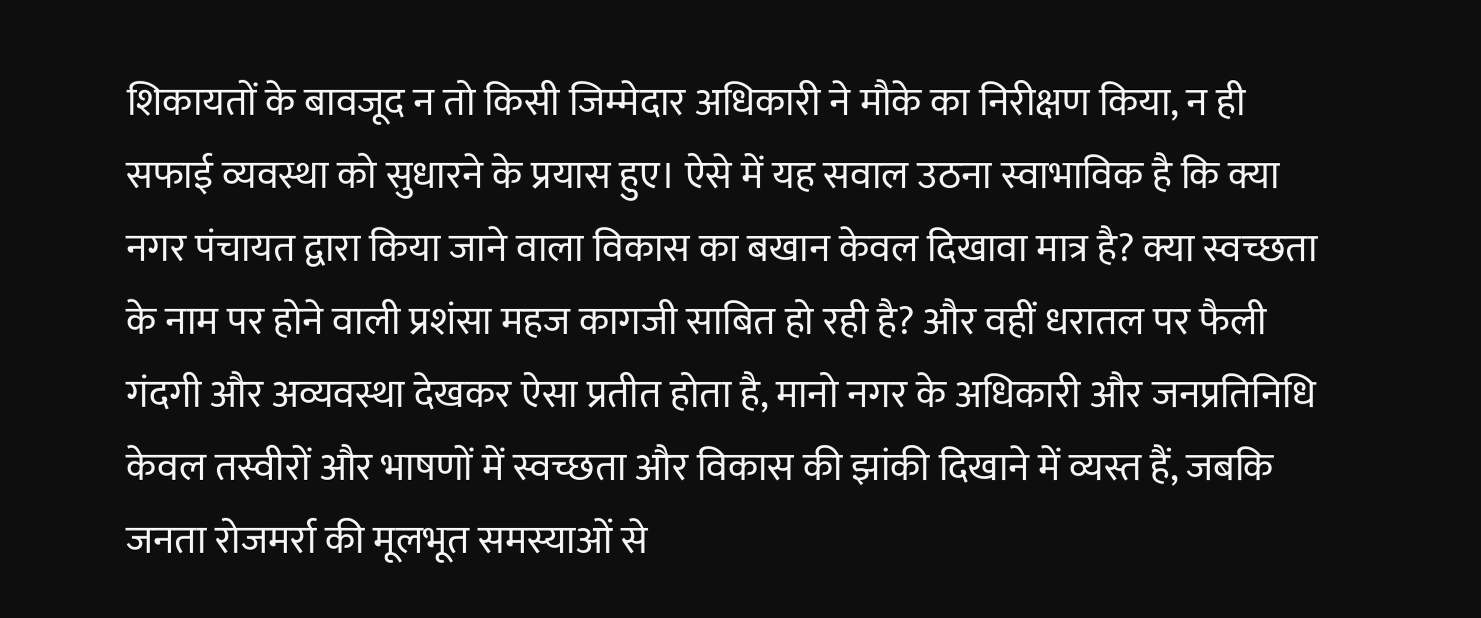शिकायतों के बावजूद न तो किसी जिम्मेदार अधिकारी ने मौके का निरीक्षण किया, न ही सफाई व्यवस्था को सुधारने के प्रयास हुए। ऐसे में यह सवाल उठना स्वाभाविक है कि क्या नगर पंचायत द्वारा किया जाने वाला विकास का बखान केवल दिखावा मात्र है? क्या स्वच्छता के नाम पर होने वाली प्रशंसा महज कागजी साबित हो रही है? और वहीं धरातल पर फैली गंदगी और अव्यवस्था देखकर ऐसा प्रतीत होता है, मानो नगर के अधिकारी और जनप्रतिनिधि केवल तस्वीरों और भाषणों में स्वच्छता और विकास की झांकी दिखाने में व्यस्त हैं, जबकि जनता रोजमर्रा की मूलभूत समस्याओं से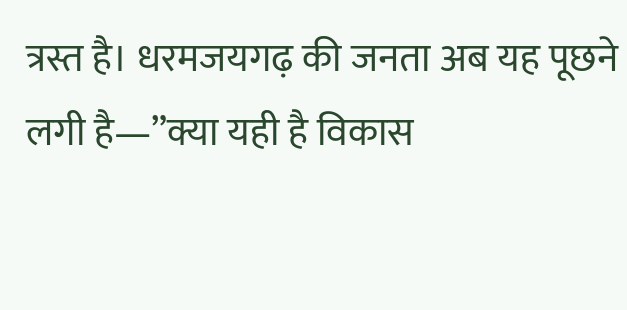त्रस्त है। धरमजयगढ़ की जनता अब यह पूछने लगी है—”क्या यही है विकास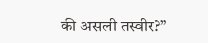की असली तस्वीर?”